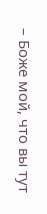– Боже мой, что вы тут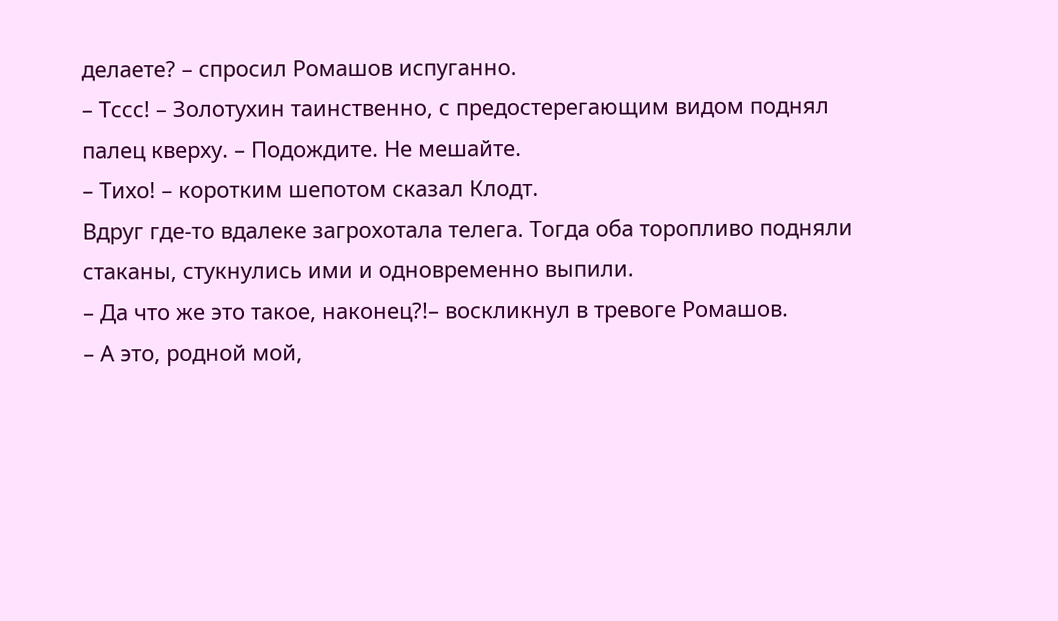делаете? – спросил Ромашов испуганно.
– Тссс! – Золотухин таинственно, с предостерегающим видом поднял палец кверху. – Подождите. Не мешайте.
– Тихо! – коротким шепотом сказал Клодт.
Вдруг где-то вдалеке загрохотала телега. Тогда оба торопливо подняли стаканы, стукнулись ими и одновременно выпили.
– Да что же это такое, наконец?!– воскликнул в тревоге Ромашов.
– А это, родной мой,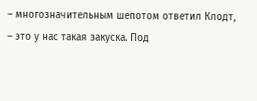– многозначительным шепотом ответил Клодт, – это у нас такая закуска. Под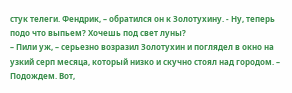стук телеги. Фендрик, – обратился он к Золотухину. - Ну, теперь подо что выпьем? Хочешь под свет луны?
– Пили уж, – серьезно возразил Золотухин и поглядел в окно на узкий серп месяца, который низко и скучно стоял над городом. – Подождем. Вот,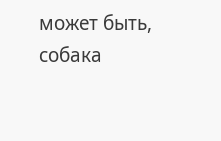может быть, собака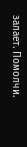залает. Помолчи.